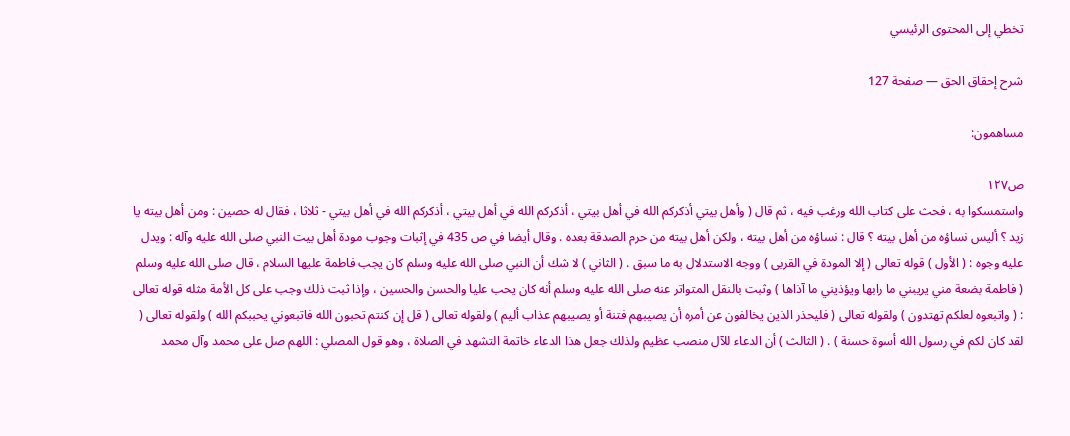تخطي إلى المحتوى الرئيسي

شرح إحقاق الحق — صفحة 127

مساهمون:

ص١٢٧
واستمسكوا به ، فحث على كتاب الله ورغب فيه ، ثم قال ( وأهل بيتي أذكركم الله في أهل بيتي ، أذكركم الله في أهل بيتي ، أذكركم الله في أهل بيتي - ثلاثا ، فقال له حصين : ومن أهل بيته يا زيد ؟ أليس نساؤه من أهل بيته ؟ قال : نساؤه من أهل بيته ، ولكن أهل بيته من حرم الصدقة بعده . وقال أيضا في ص 435 في إثبات وجوب مودة أهل بيت النبي صلى الله عليه وآله : ويدل عليه وجوه : ( الأول ) قوله تعالى ( إلا المودة في القربى ) ووجه الاستدلال به ما سبق . ( الثاني ) لا شك أن النبي صلى الله عليه وسلم كان يجب فاطمة عليها السلام ، قال صلى الله عليه وسلم ( فاطمة بضعة مني يريبني ما رابها ويؤذيني ما آذاها ) وثبت بالنقل المتواتر عنه صلى الله عليه وسلم أنه كان يحب عليا والحسن والحسين ، وإذا ثبت ذلك وجب على كل الأمة مثله قوله تعالى : ( واتبعوه لعلكم تهتدون ) ولقوله تعالى ( فليحذر الذين يخالفون عن أمره أن يصيبهم فتنة أو يصيبهم عذاب أليم ) ولقوله تعالى ( قل إن كنتم تحبون الله فاتبعوني يحببكم الله ) ولقوله تعالى ( لقد كان لكم في رسول الله أسوة حسنة ) . ( الثالث ) أن الدعاء للآل منصب عظيم ولذلك جعل هذا الدعاء خاتمة التشهد في الصلاة ، وهو قول المصلي : اللهم صل على محمد وآل محمد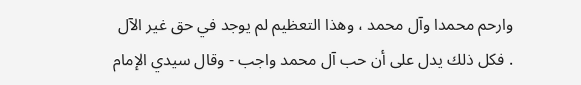وارحم محمدا وآل محمد ، وهذا التعظيم لم يوجد في حق غير الآل . فكل ذلك يدل على أن حب آل محمد واجب - وقال سيدي الإمام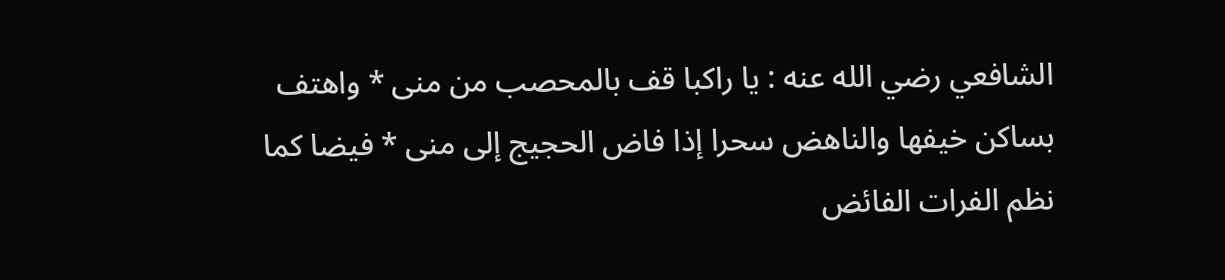الشافعي رضي الله عنه : يا راكبا قف بالمحصب من منى * واهتف بساكن خيفها والناهض سحرا إذا فاض الحجيج إلى منى * فيضا كما نظم الفرات الفائض